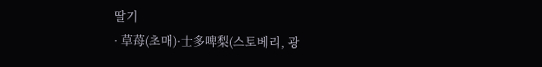딸기
· 草苺(초매)·士多啤梨(스토베리, 광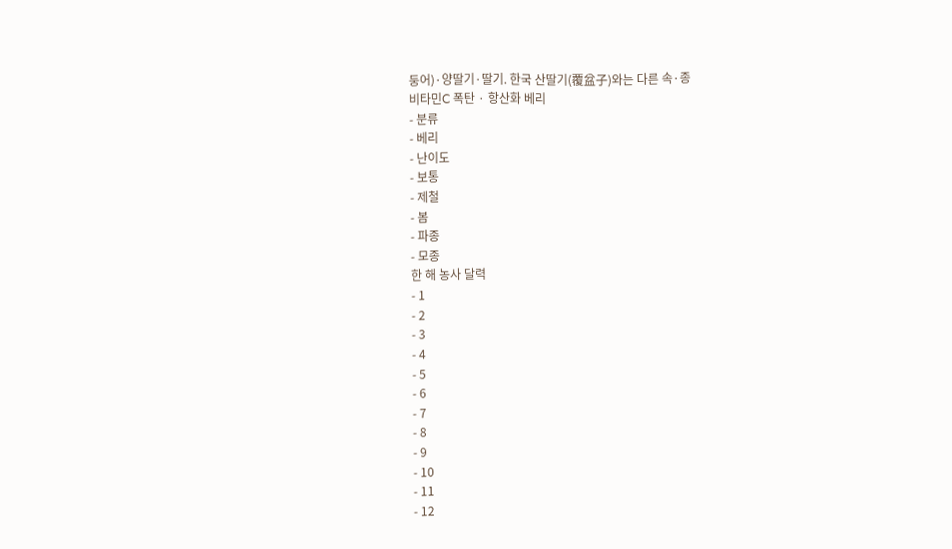둥어)·양딸기·딸기. 한국 산딸기(覆盆子)와는 다른 속·종
비타민C 폭탄 · 항산화 베리
- 분류
- 베리
- 난이도
- 보통
- 제철
- 봄
- 파종
- 모종
한 해 농사 달력
- 1
- 2
- 3
- 4
- 5
- 6
- 7
- 8
- 9
- 10
- 11
- 12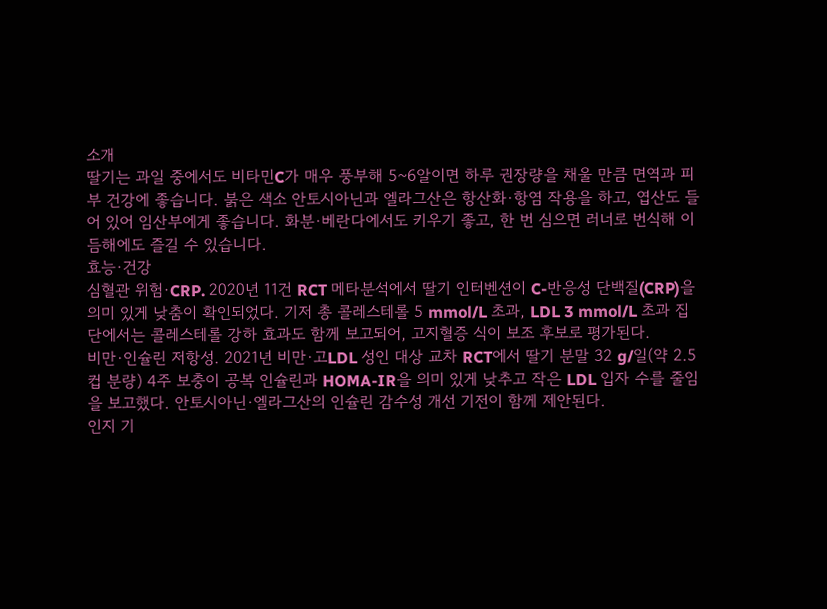소개
딸기는 과일 중에서도 비타민C가 매우 풍부해 5~6알이면 하루 권장량을 채울 만큼 면역과 피부 건강에 좋습니다. 붉은 색소 안토시아닌과 엘라그산은 항산화·항염 작용을 하고, 엽산도 들어 있어 임산부에게 좋습니다. 화분·베란다에서도 키우기 좋고, 한 번 심으면 러너로 번식해 이듬해에도 즐길 수 있습니다.
효능·건강
심혈관 위험·CRP. 2020년 11건 RCT 메타분석에서 딸기 인터벤션이 C-반응성 단백질(CRP)을 의미 있게 낮춤이 확인되었다. 기저 총 콜레스테롤 5 mmol/L 초과, LDL 3 mmol/L 초과 집단에서는 콜레스테롤 강하 효과도 함께 보고되어, 고지혈증 식이 보조 후보로 평가된다.
비만·인슐린 저항성. 2021년 비만·고LDL 성인 대상 교차 RCT에서 딸기 분말 32 g/일(약 2.5 컵 분량) 4주 보충이 공복 인슐린과 HOMA-IR을 의미 있게 낮추고 작은 LDL 입자 수를 줄임을 보고했다. 안토시아닌·엘라그산의 인슐린 감수성 개선 기전이 함께 제안된다.
인지 기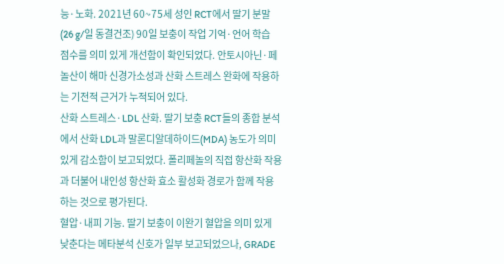능·노화. 2021년 60~75세 성인 RCT에서 딸기 분말(26 g/일 동결건조) 90일 보충이 작업 기억·언어 학습 점수를 의미 있게 개선함이 확인되었다. 안토시아닌·페놀산이 해마 신경가소성과 산화 스트레스 완화에 작용하는 기전적 근거가 누적되어 있다.
산화 스트레스·LDL 산화. 딸기 보충 RCT들의 종합 분석에서 산화 LDL과 말론디알데하이드(MDA) 농도가 의미 있게 감소함이 보고되었다. 폴리페놀의 직접 항산화 작용과 더불어 내인성 항산화 효소 활성화 경로가 함께 작용하는 것으로 평가된다.
혈압·내피 기능. 딸기 보충이 이완기 혈압을 의미 있게 낮춘다는 메타분석 신호가 일부 보고되었으나, GRADE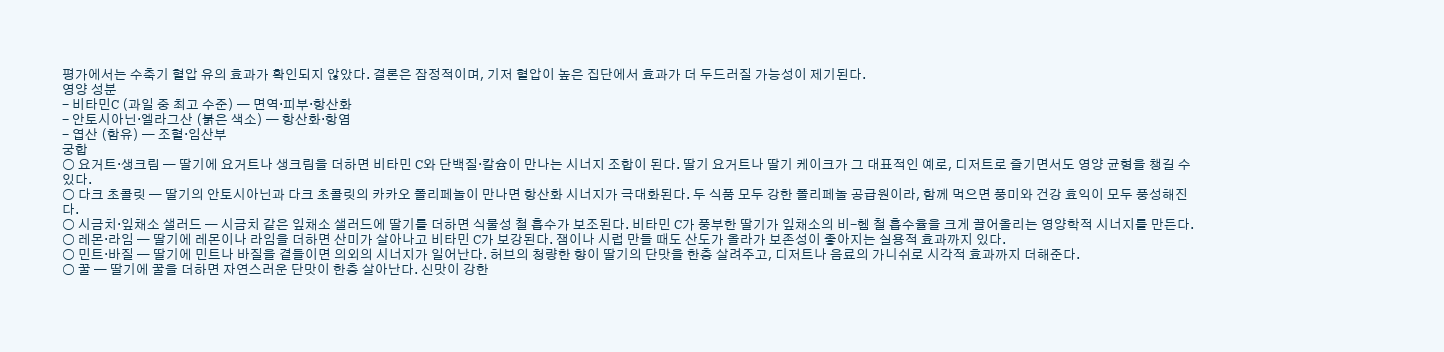평가에서는 수축기 혈압 유의 효과가 확인되지 않았다. 결론은 잠정적이며, 기저 혈압이 높은 집단에서 효과가 더 두드러질 가능성이 제기된다.
영양 성분
- 비타민C (과일 중 최고 수준) — 면역·피부·항산화
- 안토시아닌·엘라그산 (붉은 색소) — 항산화·항염
- 엽산 (함유) — 조혈·임산부
궁합
○ 요거트·생크림 — 딸기에 요거트나 생크림을 더하면 비타민 C와 단백질·칼슘이 만나는 시너지 조합이 된다. 딸기 요거트나 딸기 케이크가 그 대표적인 예로, 디저트로 즐기면서도 영양 균형을 챙길 수 있다.
○ 다크 초콜릿 — 딸기의 안토시아닌과 다크 초콜릿의 카카오 폴리페놀이 만나면 항산화 시너지가 극대화된다. 두 식품 모두 강한 폴리페놀 공급원이라, 함께 먹으면 풍미와 건강 효익이 모두 풍성해진다.
○ 시금치·잎채소 샐러드 — 시금치 같은 잎채소 샐러드에 딸기를 더하면 식물성 철 흡수가 보조된다. 비타민 C가 풍부한 딸기가 잎채소의 비-헴 철 흡수율을 크게 끌어올리는 영양학적 시너지를 만든다.
○ 레몬·라임 — 딸기에 레몬이나 라임을 더하면 산미가 살아나고 비타민 C가 보강된다. 잼이나 시럽 만들 때도 산도가 올라가 보존성이 좋아지는 실용적 효과까지 있다.
○ 민트·바질 — 딸기에 민트나 바질을 곁들이면 의외의 시너지가 일어난다. 허브의 청량한 향이 딸기의 단맛을 한층 살려주고, 디저트나 음료의 가니쉬로 시각적 효과까지 더해준다.
○ 꿀 — 딸기에 꿀을 더하면 자연스러운 단맛이 한층 살아난다. 신맛이 강한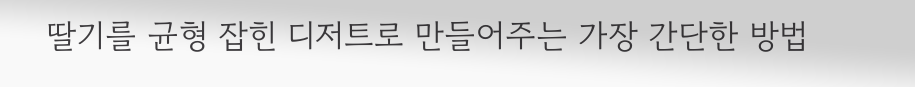딸기를 균형 잡힌 디저트로 만들어주는 가장 간단한 방법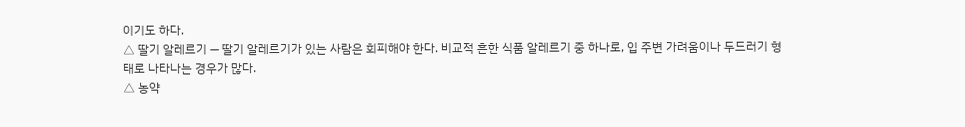이기도 하다.
△ 딸기 알레르기 — 딸기 알레르기가 있는 사람은 회피해야 한다. 비교적 흔한 식품 알레르기 중 하나로, 입 주변 가려움이나 두드러기 형태로 나타나는 경우가 많다.
△ 농약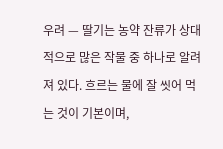우려 — 딸기는 농약 잔류가 상대적으로 많은 작물 중 하나로 알려져 있다. 흐르는 물에 잘 씻어 먹는 것이 기본이며,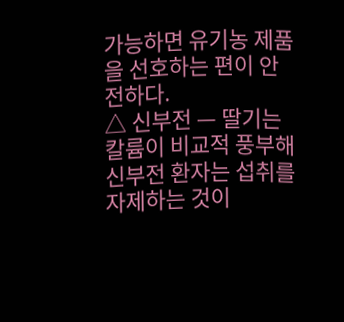가능하면 유기농 제품을 선호하는 편이 안전하다.
△ 신부전 — 딸기는 칼륨이 비교적 풍부해 신부전 환자는 섭취를 자제하는 것이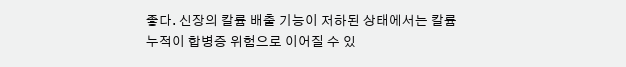좋다. 신장의 칼륨 배출 기능이 저하된 상태에서는 칼륨 누적이 합병증 위험으로 이어질 수 있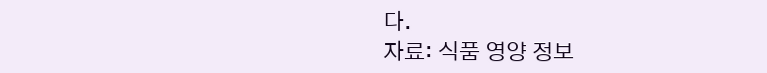다.
자료: 식품 영양 정보